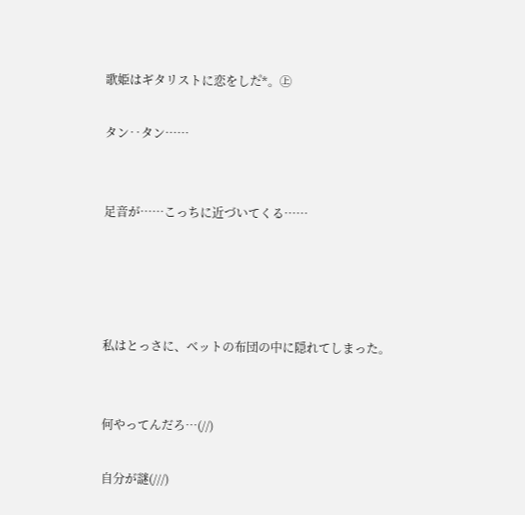歌姫はギタリストに恋をした゚*。㊤

タン‥タン……


足音が……こっちに近づいてくる……




私はとっさに、ベットの布団の中に隠れてしまった。


何やってんだろ…(//)

自分が謎(///)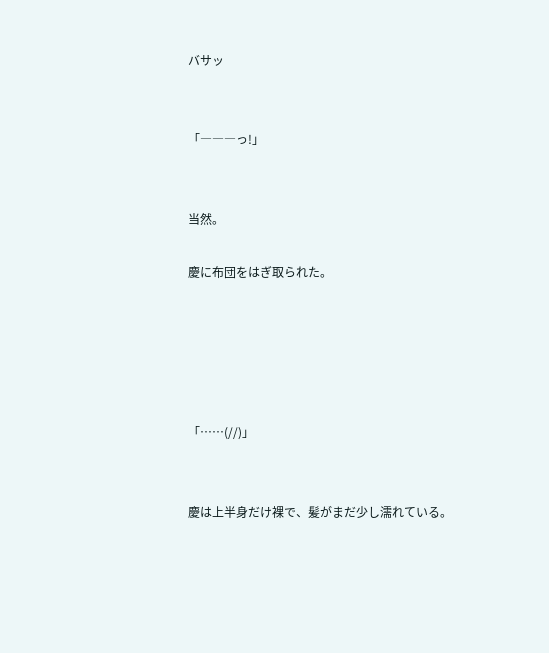バサッ


「―――っ!」


当然。

慶に布団をはぎ取られた。





「……(//)」


慶は上半身だけ裸で、髪がまだ少し濡れている。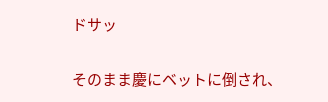ドサッ


そのまま慶にベットに倒され、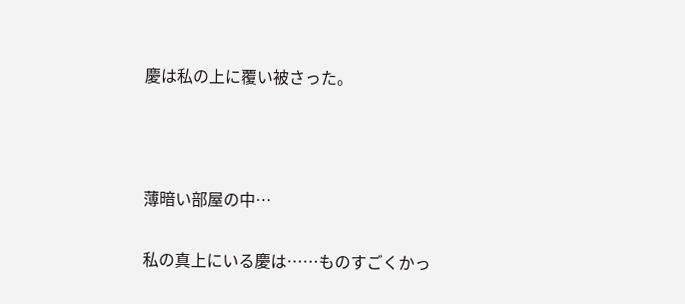慶は私の上に覆い被さった。



薄暗い部屋の中…

私の真上にいる慶は……ものすごくかっ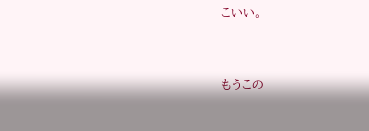こいい。



もうこの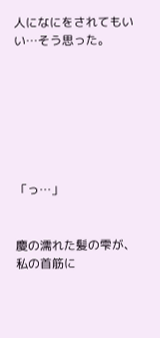人になにをされてもいい…そう思った。







「っ…」


慶の濡れた髪の雫が、私の首筋に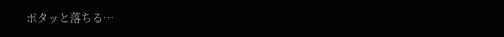ポタッと落ちる…